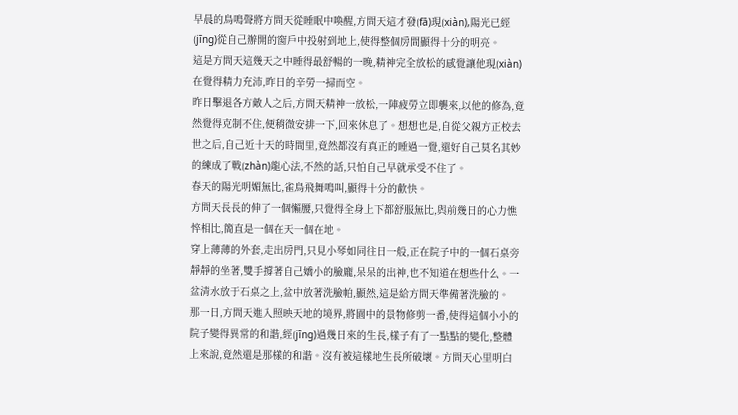早晨的鳥鳴聲將方問天從睡眠中喚醒,方問天這才發(fā)現(xiàn),陽光已經(jīng)從自己辦開的窗戶中投射到地上,使得整個房間顯得十分的明亮。
這是方問天這幾天之中睡得最舒暢的一晚,精神完全放松的感覺讓他現(xiàn)在覺得精力充沛,昨日的辛勞一掃而空。
昨日擊退各方敵人之后,方問天精神一放松,一陣疲勞立即襲來,以他的修為,竟然覺得克制不住,便稍微安排一下,回來休息了。想想也是,自從父親方正校去世之后,自己近十天的時間里,竟然都沒有真正的睡過一覺,還好自己莫名其妙的練成了戰(zhàn)龍心法,不然的話,只怕自己早就承受不住了。
春天的陽光明媚無比,雀鳥飛舞鳴叫,顯得十分的歡快。
方問天長長的伸了一個懶腰,只覺得全身上下都舒服無比,與前幾日的心力憔悴相比,簡直是一個在天一個在地。
穿上薄薄的外套,走出房門,只見小琴如同往日一般,正在院子中的一個石桌旁靜靜的坐著,雙手撐著自己嬌小的臉龐,呆呆的出神,也不知道在想些什么。一盆清水放于石桌之上,盆中放著洗臉帕,顯然,這是給方問天準備著洗臉的。
那一日,方問天進入照映天地的境界,將園中的景物修剪一番,使得這個小小的院子變得異常的和諧,經(jīng)過幾日來的生長,樣子有了一點點的變化,整體上來說,竟然還是那樣的和諧。沒有被這樣地生長所破壞。方問天心里明白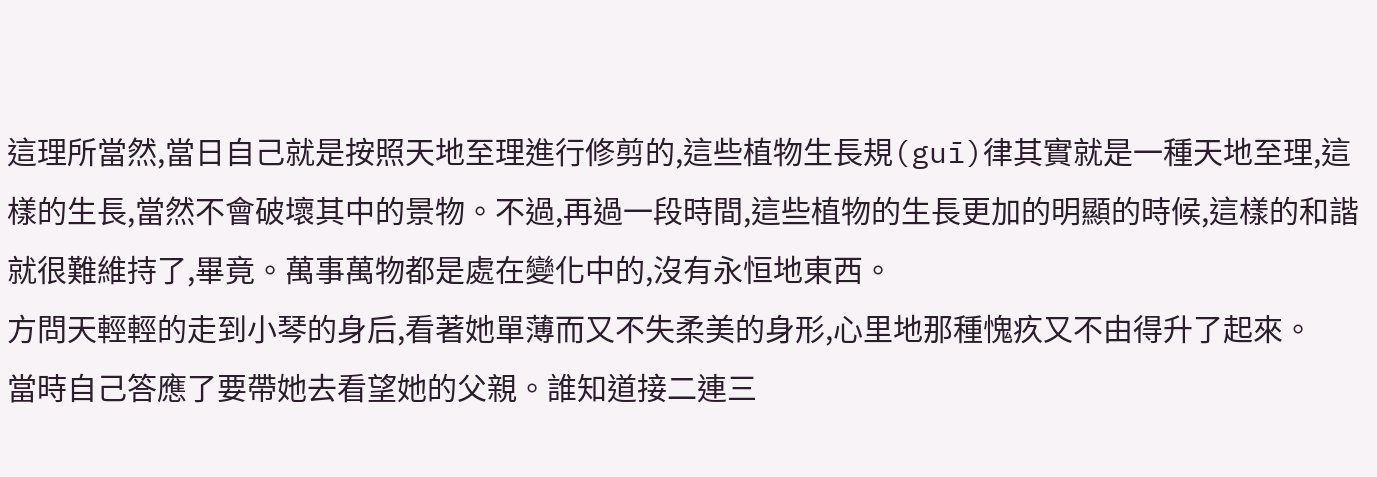這理所當然,當日自己就是按照天地至理進行修剪的,這些植物生長規(guī)律其實就是一種天地至理,這樣的生長,當然不會破壞其中的景物。不過,再過一段時間,這些植物的生長更加的明顯的時候,這樣的和諧就很難維持了,畢竟。萬事萬物都是處在變化中的,沒有永恒地東西。
方問天輕輕的走到小琴的身后,看著她單薄而又不失柔美的身形,心里地那種愧疚又不由得升了起來。
當時自己答應了要帶她去看望她的父親。誰知道接二連三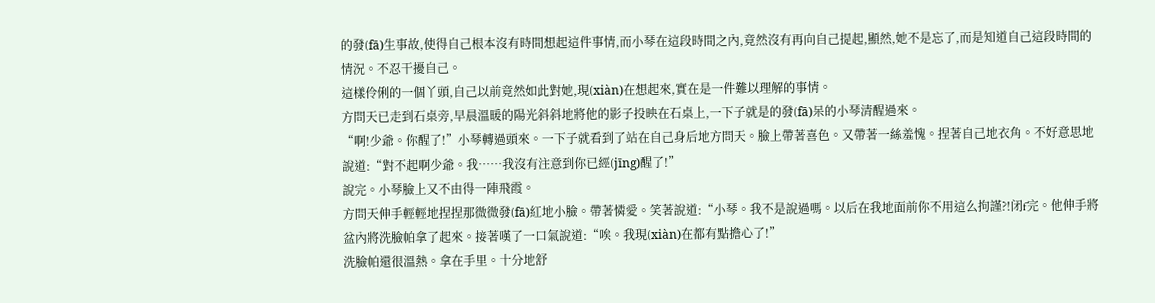的發(fā)生事故,使得自己根本沒有時間想起這件事情,而小琴在這段時間之內,竟然沒有再向自己提起,顯然,她不是忘了,而是知道自己這段時間的情況。不忍干擾自己。
這樣伶俐的一個丫頭,自己以前竟然如此對她,現(xiàn)在想起來,實在是一件難以理解的事情。
方問天已走到石桌旁,早晨溫暖的陽光斜斜地將他的影子投映在石桌上,一下子就是的發(fā)呆的小琴清醒過來。
“啊!少爺。你醒了!”小琴轉過頭來。一下子就看到了站在自己身后地方問天。臉上帶著喜色。又帶著一絲羞愧。捏著自己地衣角。不好意思地說道:“對不起啊少爺。我……我沒有注意到你已經(jīng)醒了!”
說完。小琴臉上又不由得一陣飛霞。
方問天伸手輕輕地捏捏那微微發(fā)紅地小臉。帶著憐愛。笑著說道:“小琴。我不是說過嗎。以后在我地面前你不用這么拘謹?!闭f完。他伸手將盆內將洗臉帕拿了起來。接著嘆了一口氣說道:“唉。我現(xiàn)在都有點擔心了!”
洗臉帕還很溫熱。拿在手里。十分地舒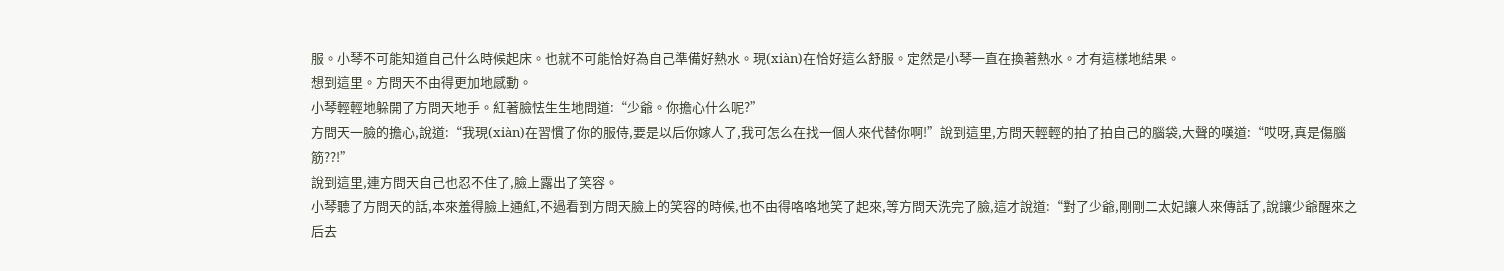服。小琴不可能知道自己什么時候起床。也就不可能恰好為自己準備好熱水。現(xiàn)在恰好這么舒服。定然是小琴一直在換著熱水。才有這樣地結果。
想到這里。方問天不由得更加地感動。
小琴輕輕地躲開了方問天地手。紅著臉怯生生地問道:“少爺。你擔心什么呢?”
方問天一臉的擔心,說道:“我現(xiàn)在習慣了你的服侍,要是以后你嫁人了,我可怎么在找一個人來代替你啊!”說到這里,方問天輕輕的拍了拍自己的腦袋,大聲的嘆道:“哎呀,真是傷腦筋??!”
說到這里,連方問天自己也忍不住了,臉上露出了笑容。
小琴聽了方問天的話,本來羞得臉上通紅,不過看到方問天臉上的笑容的時候,也不由得咯咯地笑了起來,等方問天洗完了臉,這才說道:“對了少爺,剛剛二太妃讓人來傳話了,說讓少爺醒來之后去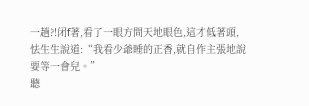一趟?!闭f著,看了一眼方問天地眼色,這才低著頭,怯生生說道:“我看少爺睡的正香,就自作主張地說要等一會兒。”
聽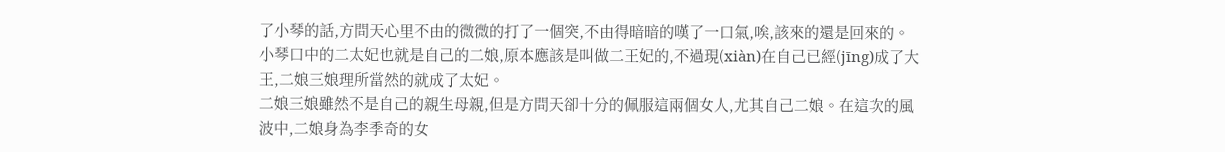了小琴的話,方問天心里不由的微微的打了一個突,不由得暗暗的嘆了一口氣,唉,該來的還是回來的。
小琴口中的二太妃也就是自己的二娘,原本應該是叫做二王妃的,不過現(xiàn)在自己已經(jīng)成了大王,二娘三娘理所當然的就成了太妃。
二娘三娘雖然不是自己的親生母親,但是方問天卻十分的佩服這兩個女人,尤其自己二娘。在這次的風波中,二娘身為李季奇的女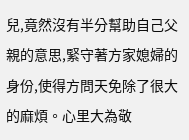兒,竟然沒有半分幫助自己父親的意思,緊守著方家媳婦的身份,使得方問天免除了很大的麻煩。心里大為敬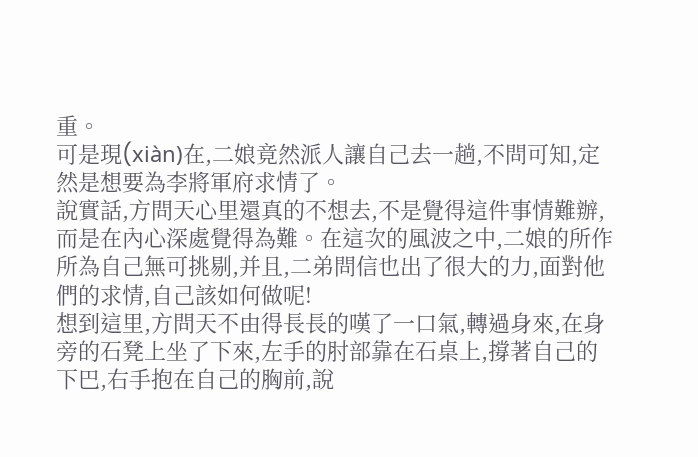重。
可是現(xiàn)在,二娘竟然派人讓自己去一趟,不問可知,定然是想要為李將軍府求情了。
說實話,方問天心里還真的不想去,不是覺得這件事情難辦,而是在內心深處覺得為難。在這次的風波之中,二娘的所作所為自己無可挑剔,并且,二弟問信也出了很大的力,面對他們的求情,自己該如何做呢!
想到這里,方問天不由得長長的嘆了一口氣,轉過身來,在身旁的石凳上坐了下來,左手的肘部靠在石桌上,撐著自己的下巴,右手抱在自己的胸前,說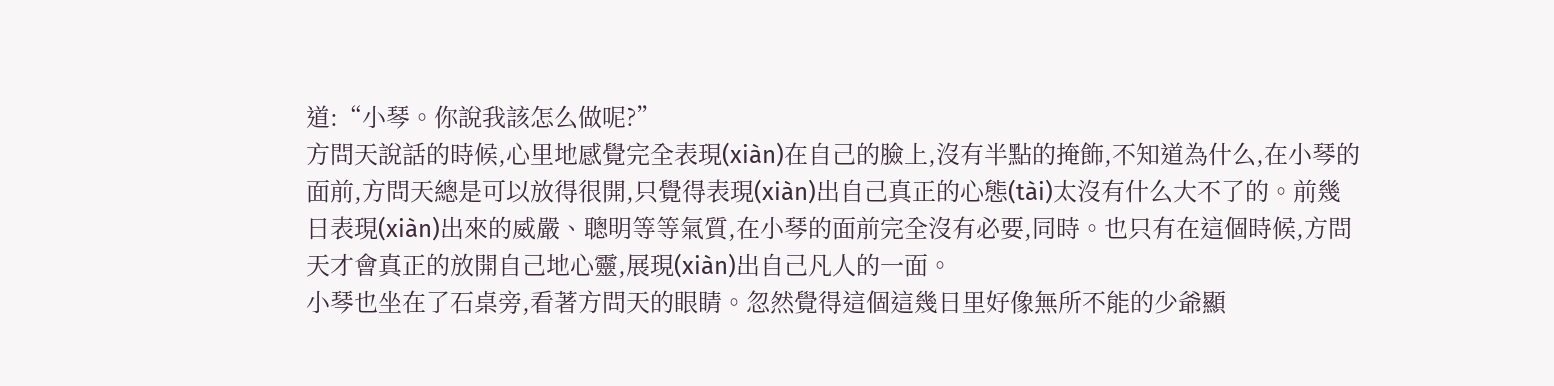道:“小琴。你說我該怎么做呢?”
方問天說話的時候,心里地感覺完全表現(xiàn)在自己的臉上,沒有半點的掩飾,不知道為什么,在小琴的面前,方問天總是可以放得很開,只覺得表現(xiàn)出自己真正的心態(tài)太沒有什么大不了的。前幾日表現(xiàn)出來的威嚴、聰明等等氣質,在小琴的面前完全沒有必要,同時。也只有在這個時候,方問天才會真正的放開自己地心靈,展現(xiàn)出自己凡人的一面。
小琴也坐在了石桌旁,看著方問天的眼睛。忽然覺得這個這幾日里好像無所不能的少爺顯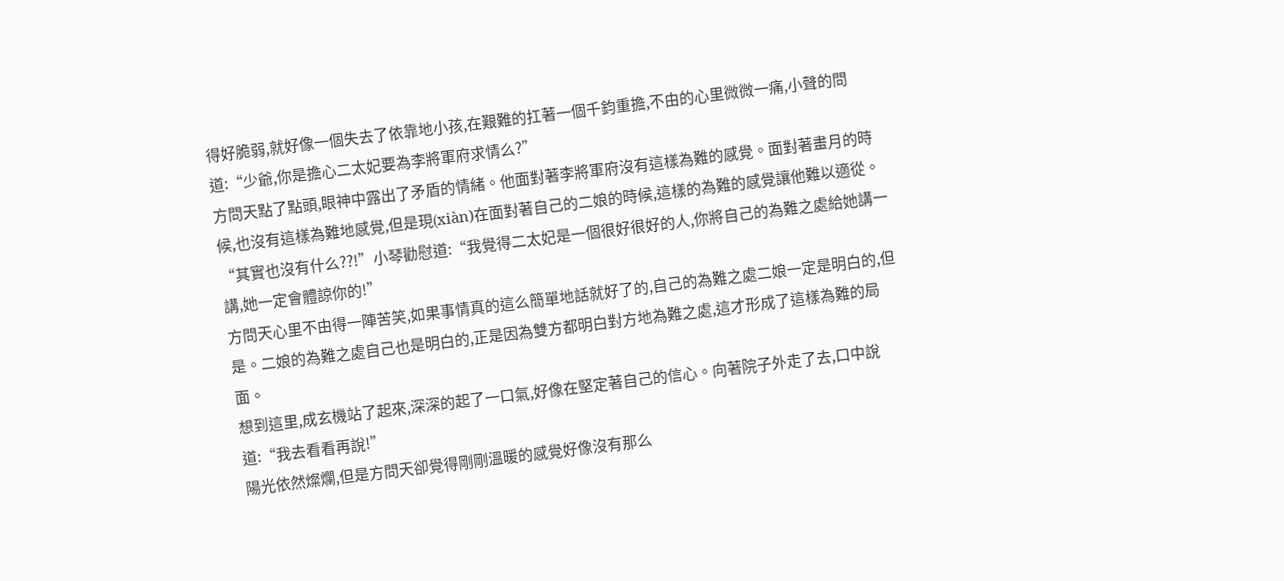得好脆弱,就好像一個失去了依靠地小孩,在艱難的扛著一個千鈞重擔,不由的心里微微一痛,小聲的問道:“少爺,你是擔心二太妃要為李將軍府求情么?”
方問天點了點頭,眼神中露出了矛盾的情緒。他面對著李將軍府沒有這樣為難的感覺。面對著畫月的時候,也沒有這樣為難地感覺,但是現(xiàn)在面對著自己的二娘的時候,這樣的為難的感覺讓他難以適從。
“其實也沒有什么??!”小琴勸慰道:“我覺得二太妃是一個很好很好的人,你將自己的為難之處給她講一講,她一定會體諒你的!”
方問天心里不由得一陣苦笑,如果事情真的這么簡單地話就好了的,自己的為難之處二娘一定是明白的,但是。二娘的為難之處自己也是明白的,正是因為雙方都明白對方地為難之處,這才形成了這樣為難的局面。
想到這里,成玄機站了起來,深深的起了一口氣,好像在堅定著自己的信心。向著院子外走了去,口中說道:“我去看看再說!”
陽光依然燦爛,但是方問天卻覺得剛剛溫暖的感覺好像沒有那么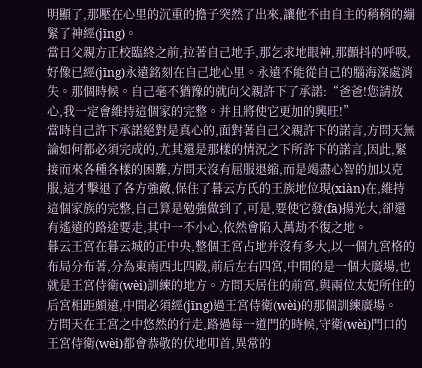明顯了,那壓在心里的沉重的擔子突然了出來,讓他不由自主的稍稍的繃緊了神經(jīng)。
當日父親方正校臨終之前,拉著自己地手,那乞求地眼神,那顫抖的呼吸,好像已經(jīng)永遠銘刻在自己地心里。永遠不能從自己的腦海深處消失。那個時候。自己毫不猶豫的就向父親許下了承諾:“爸爸!您請放心,我一定會維持這個家的完整。并且將使它更加的興旺!”
當時自己許下承諾絕對是真心的,面對著自己父親許下的諾言,方問天無論如何都必須完成的,尤其還是那樣的情況之下所許下的諾言,因此,緊接而來各種各樣的困難,方問天沒有屈服退縮,而是竭盡心智的加以克服,這才擊退了各方強敵,保住了暮云方氏的王族地位現(xiàn)在,維持這個家族的完整,自己算是勉強做到了,可是,要使它發(fā)揚光大,卻還有遙遠的路途要走,其中一不小心,依然會陷入萬劫不復之地。
暮云王宮在暮云城的正中央,整個王宮占地并沒有多大,以一個九宮格的布局分布著,分為東南西北四殿,前后左右四宮,中間的是一個大廣場,也就是王宮侍衛(wèi)訓練的地方。方問天居住的前宮,與兩位太妃所住的后宮相距頗遠,中間必須經(jīng)過王宮侍衛(wèi)的那個訓練廣場。
方問天在王宮之中悠然的行走,路過每一道門的時候,守衛(wèi)門口的王宮侍衛(wèi)都會恭敬的伏地叩首,異常的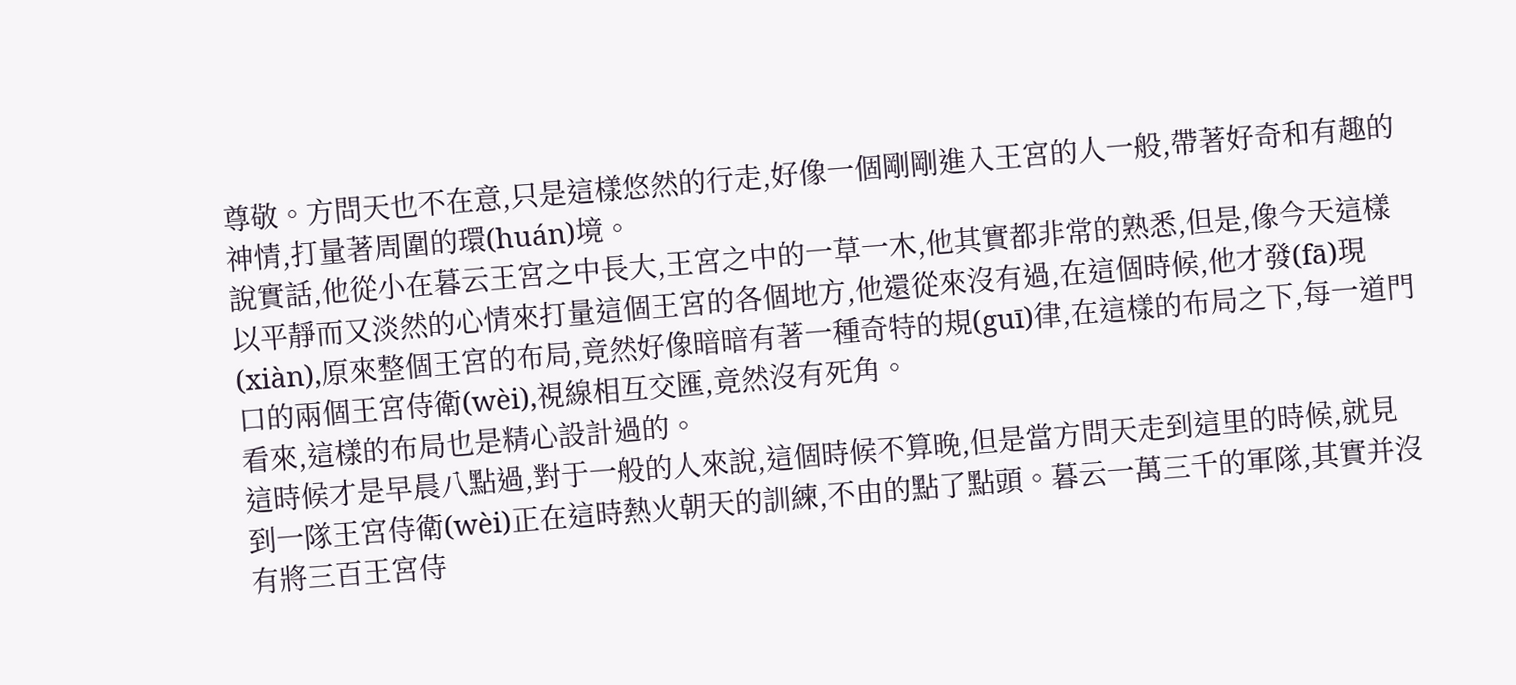尊敬。方問天也不在意,只是這樣悠然的行走,好像一個剛剛進入王宮的人一般,帶著好奇和有趣的神情,打量著周圍的環(huán)境。
說實話,他從小在暮云王宮之中長大,王宮之中的一草一木,他其實都非常的熟悉,但是,像今天這樣以平靜而又淡然的心情來打量這個王宮的各個地方,他還從來沒有過,在這個時候,他才發(fā)現(xiàn),原來整個王宮的布局,竟然好像暗暗有著一種奇特的規(guī)律,在這樣的布局之下,每一道門口的兩個王宮侍衛(wèi),視線相互交匯,竟然沒有死角。
看來,這樣的布局也是精心設計過的。
這時候才是早晨八點過,對于一般的人來說,這個時候不算晚,但是當方問天走到這里的時候,就見到一隊王宮侍衛(wèi)正在這時熱火朝天的訓練,不由的點了點頭。暮云一萬三千的軍隊,其實并沒有將三百王宮侍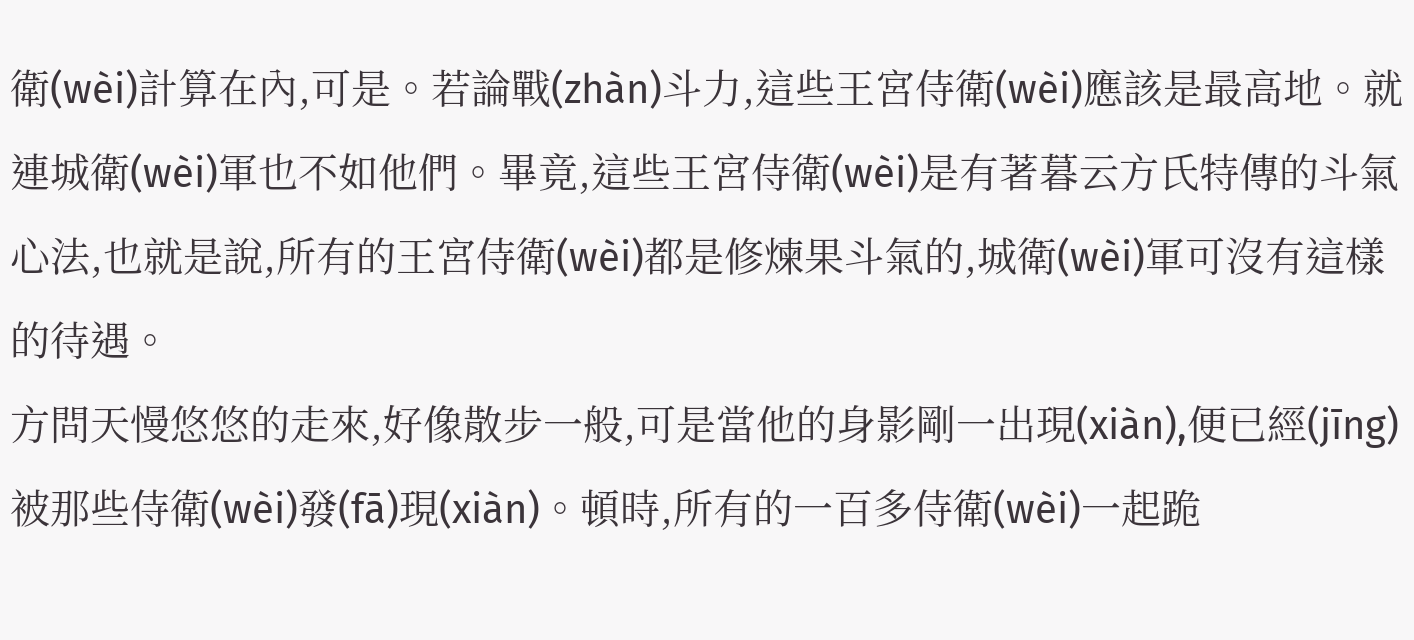衛(wèi)計算在內,可是。若論戰(zhàn)斗力,這些王宮侍衛(wèi)應該是最高地。就連城衛(wèi)軍也不如他們。畢竟,這些王宮侍衛(wèi)是有著暮云方氏特傳的斗氣心法,也就是說,所有的王宮侍衛(wèi)都是修煉果斗氣的,城衛(wèi)軍可沒有這樣的待遇。
方問天慢悠悠的走來,好像散步一般,可是當他的身影剛一出現(xiàn),便已經(jīng)被那些侍衛(wèi)發(fā)現(xiàn)。頓時,所有的一百多侍衛(wèi)一起跪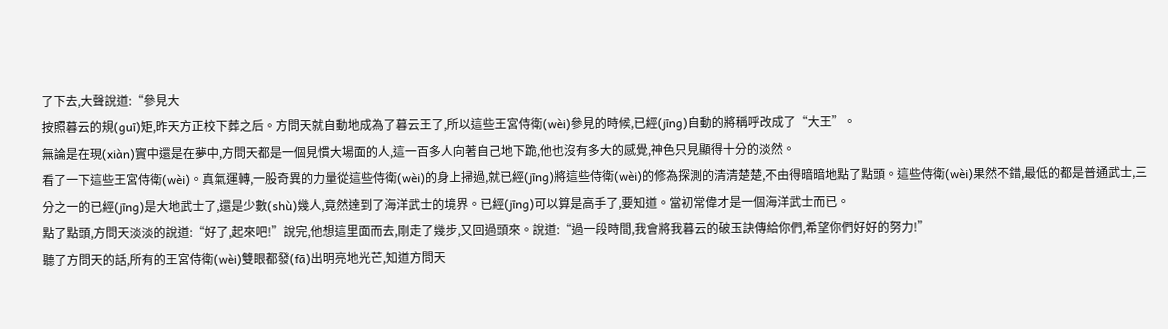了下去,大聲說道:“參見大
按照暮云的規(guī)矩,昨天方正校下葬之后。方問天就自動地成為了暮云王了,所以這些王宮侍衛(wèi)參見的時候,已經(jīng)自動的將稱呼改成了“大王”。
無論是在現(xiàn)實中還是在夢中,方問天都是一個見慣大場面的人,這一百多人向著自己地下跪,他也沒有多大的感覺,神色只見顯得十分的淡然。
看了一下這些王宮侍衛(wèi)。真氣運轉,一股奇異的力量從這些侍衛(wèi)的身上掃過,就已經(jīng)將這些侍衛(wèi)的修為探測的清清楚楚,不由得暗暗地點了點頭。這些侍衛(wèi)果然不錯,最低的都是普通武士,三分之一的已經(jīng)是大地武士了,還是少數(shù)幾人,竟然達到了海洋武士的境界。已經(jīng)可以算是高手了,要知道。當初常偉才是一個海洋武士而已。
點了點頭,方問天淡淡的說道:“好了,起來吧!”說完,他想這里面而去,剛走了幾步,又回過頭來。說道:“過一段時間,我會將我暮云的破玉訣傳給你們,希望你們好好的努力!”
聽了方問天的話,所有的王宮侍衛(wèi)雙眼都發(fā)出明亮地光芒,知道方問天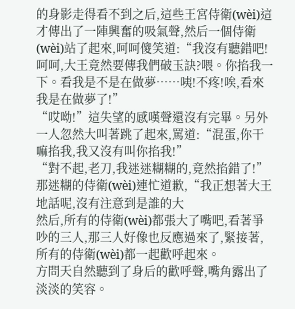的身影走得看不到之后,這些王宮侍衛(wèi)這才傳出了一陣興奮的吸氣聲,然后一個侍衛(wèi)站了起來,呵呵傻笑道:“我沒有聽錯吧!呵呵,大王竟然要傳我們破玉訣?喂。你掐我一下。看我是不是在做夢……咦!不疼!唉,看來我是在做夢了!”
“哎呦!”這失望的感嘆聲還沒有完畢。另外一人忽然大叫著跳了起來,罵道:“混蛋,你干嘛掐我,我又沒有叫你掐我!”
“對不起,老刀,我迷迷糊糊的,竟然掐錯了!”那迷糊的侍衛(wèi)連忙道歉,“我正想著大王地話呢,沒有注意到是誰的大
然后,所有的侍衛(wèi)都張大了嘴吧,看著爭吵的三人,那三人好像也反應過來了,緊接著,所有的侍衛(wèi)都一起歡呼起來。
方問天自然聽到了身后的歡呼聲,嘴角露出了淡淡的笑容。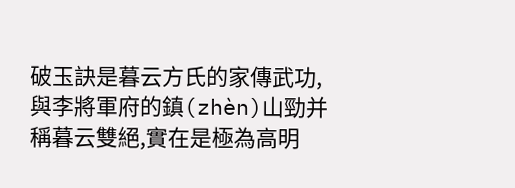破玉訣是暮云方氏的家傳武功,與李將軍府的鎮(zhèn)山勁并稱暮云雙絕,實在是極為高明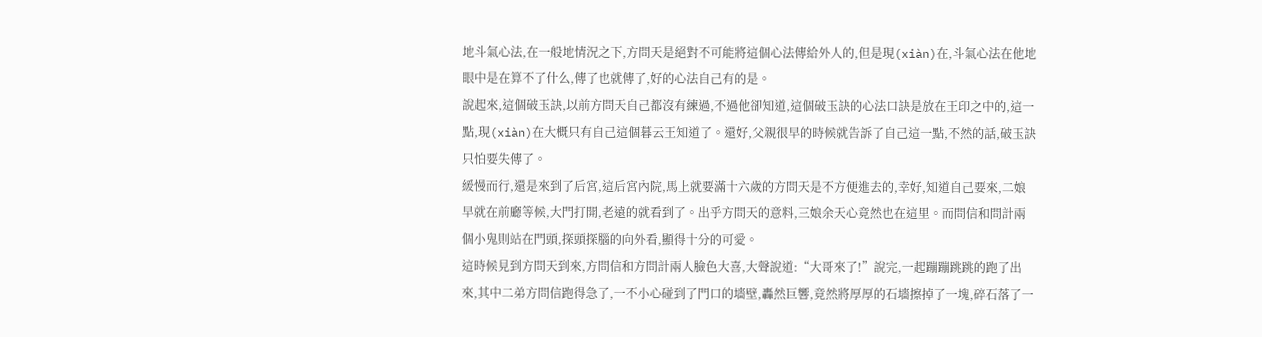地斗氣心法,在一般地情況之下,方問天是絕對不可能將這個心法傳給外人的,但是現(xiàn)在,斗氣心法在他地眼中是在算不了什么,傳了也就傳了,好的心法自己有的是。
說起來,這個破玉訣,以前方問天自己都沒有練過,不過他卻知道,這個破玉訣的心法口訣是放在王印之中的,這一點,現(xiàn)在大概只有自己這個暮云王知道了。還好,父親很早的時候就告訴了自己這一點,不然的話,破玉訣只怕要失傳了。
緩慢而行,還是來到了后宮,這后宮內院,馬上就要滿十六歲的方問天是不方便進去的,幸好,知道自己要來,二娘早就在前廳等候,大門打開,老遠的就看到了。出乎方問天的意料,三娘余天心竟然也在這里。而問信和問計兩個小鬼則站在門頭,探頭探腦的向外看,顯得十分的可愛。
這時候見到方問天到來,方問信和方問計兩人臉色大喜,大聲說道:“大哥來了!”說完,一起蹦蹦跳跳的跑了出來,其中二弟方問信跑得急了,一不小心碰到了門口的墻壁,轟然巨響,竟然將厚厚的石墻擦掉了一塊,碎石落了一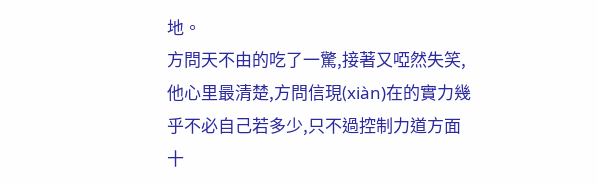地。
方問天不由的吃了一驚,接著又啞然失笑,他心里最清楚,方問信現(xiàn)在的實力幾乎不必自己若多少,只不過控制力道方面十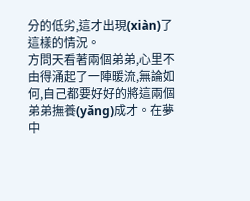分的低劣,這才出現(xiàn)了這樣的情況。
方問天看著兩個弟弟,心里不由得涌起了一陣暖流,無論如何,自己都要好好的將這兩個弟弟撫養(yǎng)成才。在夢中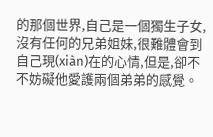的那個世界,自己是一個獨生子女,沒有任何的兄弟姐妹,很難體會到自己現(xiàn)在的心情,但是,卻不不妨礙他愛護兩個弟弟的感覺。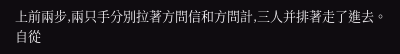上前兩步,兩只手分別拉著方問信和方問計,三人并排著走了進去。自從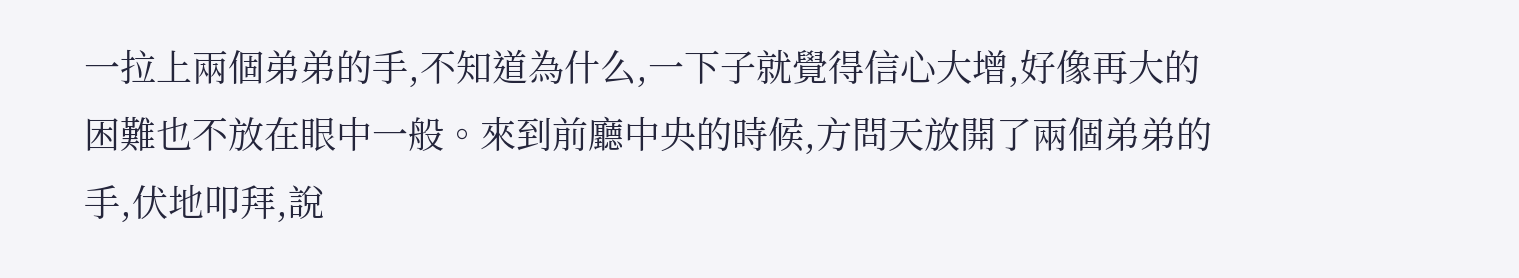一拉上兩個弟弟的手,不知道為什么,一下子就覺得信心大增,好像再大的困難也不放在眼中一般。來到前廳中央的時候,方問天放開了兩個弟弟的手,伏地叩拜,說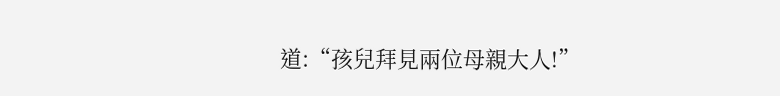道:“孩兒拜見兩位母親大人!”